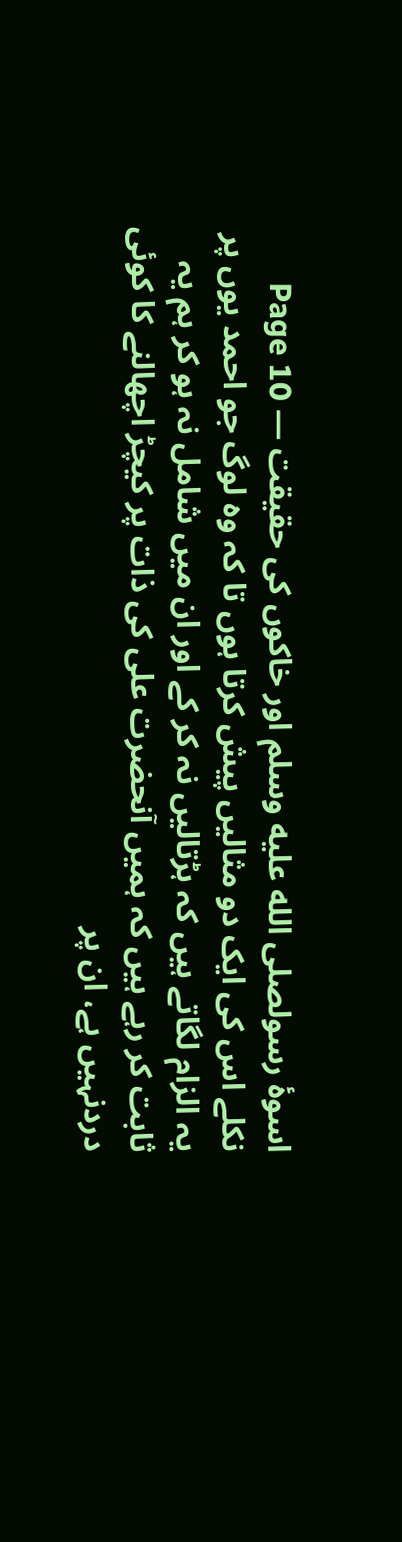اسوۂ رسولصلى الله عليه وسلم اور خاکوں کی حقیقت — Page 10
نکلے اس کی ایک دو مثالیں پیش کرتا ہوں تا کہ وہ لوگ جو احمد یوں پر یہ الزام لگاتے ہیں کہ ہڑتالیں نہ کر کے اور ان میں شامل نہ ہو کر ہم یہ ثابت کر رہے ہیں کہ ہمیں آنحضرت علی کی ذات پر کیچڑ اچھالنے کا کوئی دردنہیں ہے، ان پر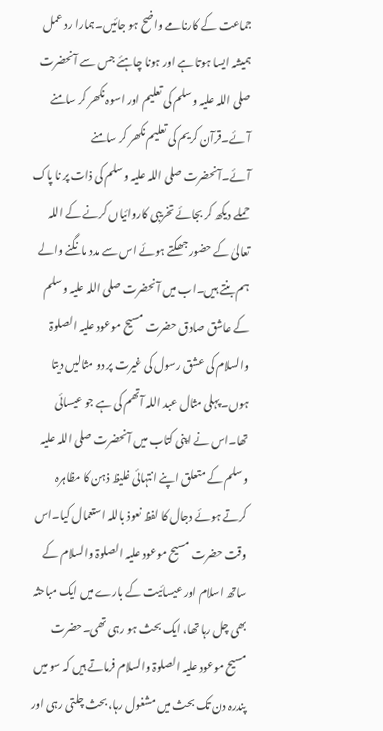جماعت کے کارنامے واضح ہو جائیں۔ہمارا رد عمل ہمیشہ ایسا ہوتا ہے اور ہونا چاہئے جس سے آنحضرت صلی اللہ علیہ وسلم کی تعلیم اور اسوہ نکھر کر سامنے آئے۔قرآن کریم کی تعلیم نکھر کر سامنے آئے۔آنحضرت صلی اللہ علیہ وسلم کی ذات پر نا پاک حملے دیکھ کر بجائے تخریبی کاروائیاں کرنے کے اللہ تعالیٰ کے حضور جھکتے ہوئے اس سے مدد مانگنے والے ہم بنتے ہیں۔اب میں آنحضرت صلی اللہ علیہ وسلم کے عاشق صادق حضرت مسیح موعود علیہ الصلوۃ والسلام کی عشق رسول کی غیرت پر دو مثالیں دیتا ہوں۔پہلی مثال عبد اللہ آتھم کی ہے جو عیسائی تھا۔اس نے اپنی کتاب میں آنحضرت صلی اللہ علیہ وسلم کے متعلق اپنے انتہائی غلیظ ذہن کا مظاہرہ کرتے ہوئے دجال کا لفظ نعوذ باللہ استعمال کیا۔اس وقت حضرت مسیح موعود علیہ الصلوۃ والسلام کے ساتھ اسلام اور عیسائیت کے بارے میں ایک مباحثہ بھی چل رہا تھا، ایک بحث ہو رہی تھی۔حضرت مسیح موعود علیہ الصلوۃ والسلام فرماتے ہیں کہ سو میں پندرہ دن تک بحث میں مشغول رہا، بحث چلتی رہی اور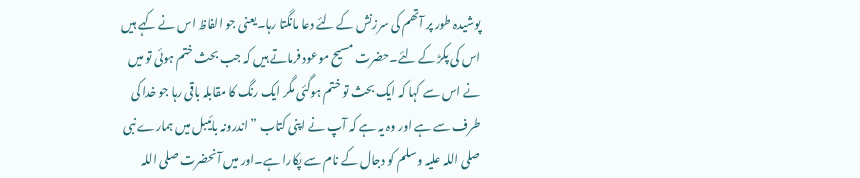پوشیدہ طور پر آتھم کی سرزنش کے لئے دعا مانگتا رہا۔یعنی جو الفاظ اس نے کہے ہیں اس کی پکڑ کے لئے۔حضرت مسیح موعود فرماتے ہیں کہ جب بحث ختم ہوئی تو میں نے اس سے کہا کہ ایک بحث تو ختم ہوگئی مگر ایک رنگ کا مقابلہ باقی رہا جو خدا کی طرف سے ہے اور وہ یہ ہے کہ آپ نے اپنی کتاب ”اندرونہ بائیبل میں ہمارے نبی صلی اللہ علیہ وسلم کو دجال کے نام سے پکارا ہے۔اور میں آنحضرت صلی اللہ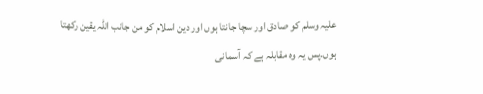علیہ وسلم کو صادق اور سچا جانتا ہوں اور دین اسلام کو من جانب اللہ یقین رکھتا ہوں۔پس یہ وہ مقابلہ ہے کہ آسمانی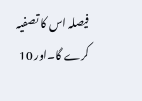فیصلہ اس کا تصفیہ کرے گا۔اور 10